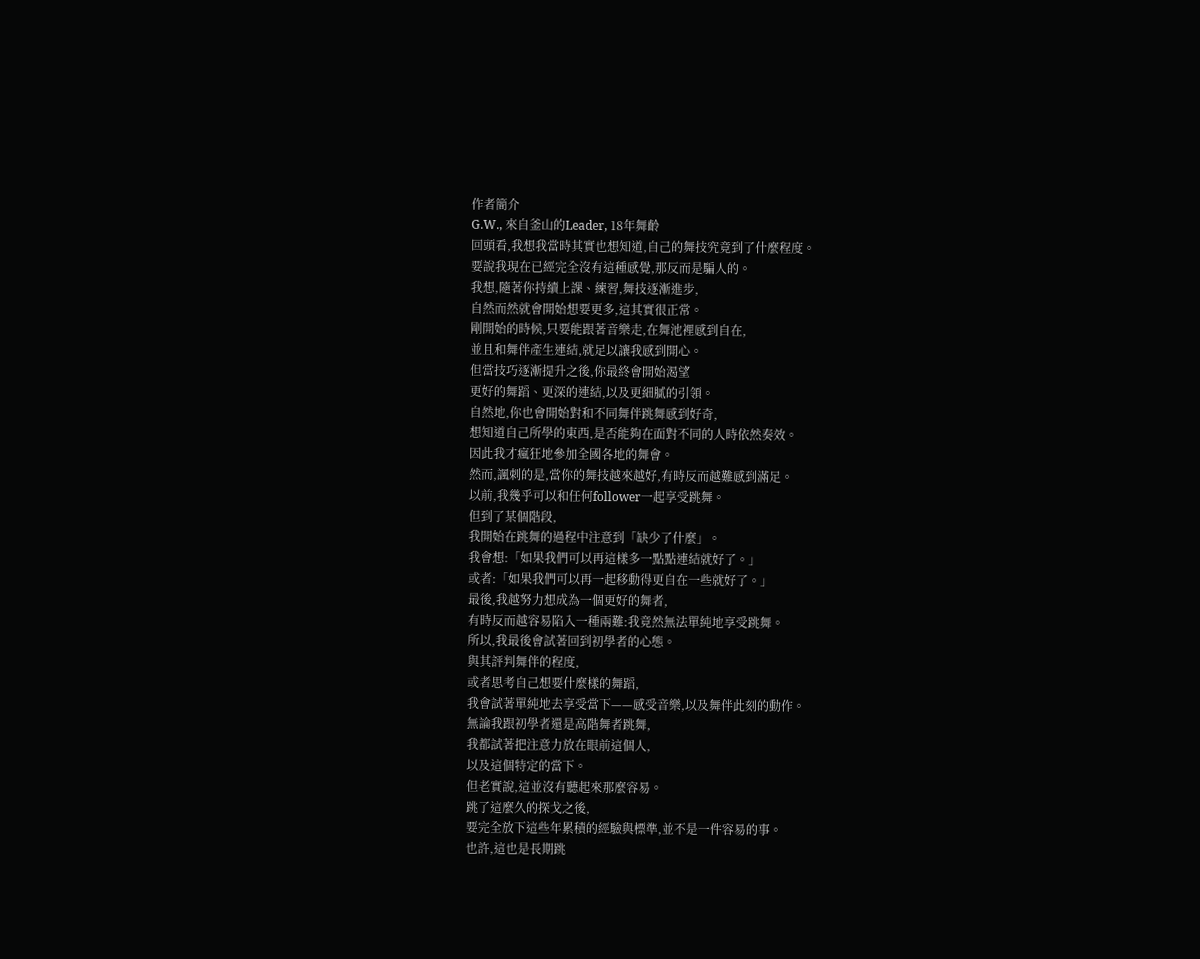作者簡介
G.W., 來自釜山的Leader, 18年舞齡
回頭看,我想我當時其實也想知道,自己的舞技究竟到了什麼程度。
要說我現在已經完全沒有這種感覺,那反而是騙人的。
我想,隨著你持續上課、練習,舞技逐漸進步,
自然而然就會開始想要更多,這其實很正常。
剛開始的時候,只要能跟著音樂走,在舞池裡感到自在,
並且和舞伴產生連結,就足以讓我感到開心。
但當技巧逐漸提升之後,你最終會開始渴望
更好的舞蹈、更深的連結,以及更細膩的引領。
自然地,你也會開始對和不同舞伴跳舞感到好奇,
想知道自己所學的東西,是否能夠在面對不同的人時依然奏效。
因此我才瘋狂地參加全國各地的舞會。
然而,諷刺的是,當你的舞技越來越好,有時反而越難感到滿足。
以前,我幾乎可以和任何follower一起享受跳舞。
但到了某個階段,
我開始在跳舞的過程中注意到「缺少了什麼」。
我會想:「如果我們可以再這樣多一點點連結就好了。」
或者:「如果我們可以再一起移動得更自在一些就好了。」
最後,我越努力想成為一個更好的舞者,
有時反而越容易陷入一種兩難:我竟然無法單純地享受跳舞。
所以,我最後會試著回到初學者的心態。
與其評判舞伴的程度,
或者思考自己想要什麼樣的舞蹈,
我會試著單純地去享受當下——感受音樂,以及舞伴此刻的動作。
無論我跟初學者還是高階舞者跳舞,
我都試著把注意力放在眼前這個人,
以及這個特定的當下。
但老實說,這並沒有聽起來那麼容易。
跳了這麼久的探戈之後,
要完全放下這些年累積的經驗與標準,並不是一件容易的事。
也許,這也是長期跳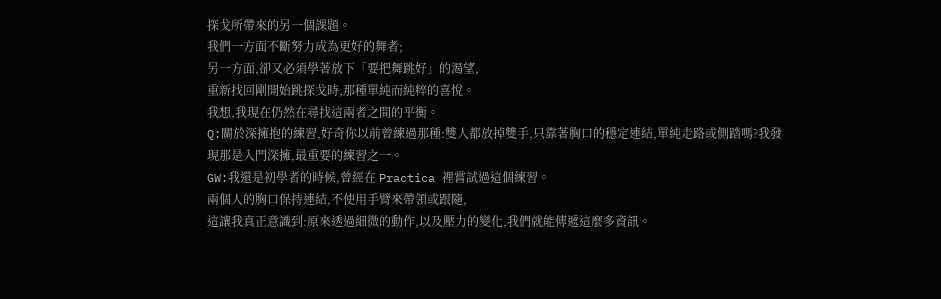探戈所帶來的另一個課題。
我們一方面不斷努力成為更好的舞者;
另一方面,卻又必須學著放下「要把舞跳好」的渴望,
重新找回剛開始跳探戈時,那種單純而純粹的喜悅。
我想,我現在仍然在尋找這兩者之間的平衡。
Q:關於深擁抱的練習,好奇你以前曾練過那種:雙人都放掉雙手,只靠著胸口的穩定連結,單純走路或側踏嗎?我發現那是入門深擁,最重要的練習之一。
GW:我還是初學者的時候,曾經在 Practica 裡嘗試過這個練習。
兩個人的胸口保持連結,不使用手臂來帶領或跟隨,
這讓我真正意識到:原來透過細微的動作,以及壓力的變化,我們就能傳遞這麼多資訊。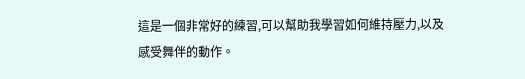這是一個非常好的練習,可以幫助我學習如何維持壓力,以及感受舞伴的動作。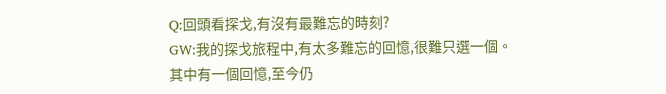Q:回頭看探戈,有沒有最難忘的時刻?
GW:我的探戈旅程中,有太多難忘的回憶,很難只選一個。
其中有一個回憶,至今仍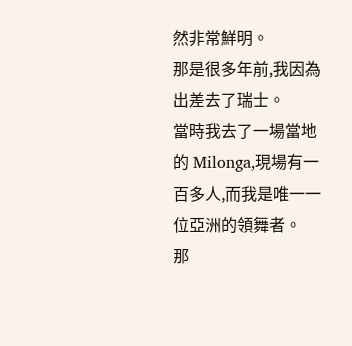然非常鮮明。
那是很多年前,我因為出差去了瑞士。
當時我去了一場當地的 Milonga,現場有一百多人,而我是唯一一位亞洲的領舞者。
那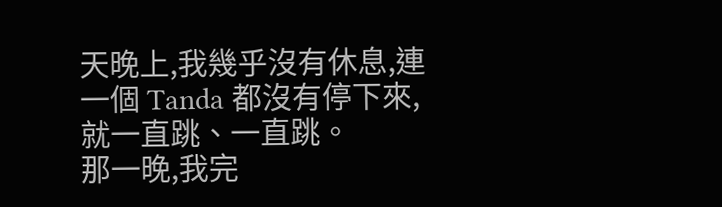天晚上,我幾乎沒有休息,連一個 Tanda 都沒有停下來,就一直跳、一直跳。
那一晚,我完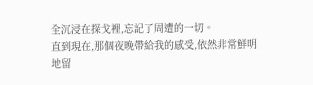全沉浸在探戈裡,忘記了周遭的一切。
直到現在,那個夜晚帶給我的感受,依然非常鮮明地留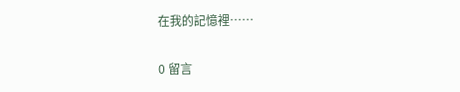在我的記憶裡⋯⋯

0 留言